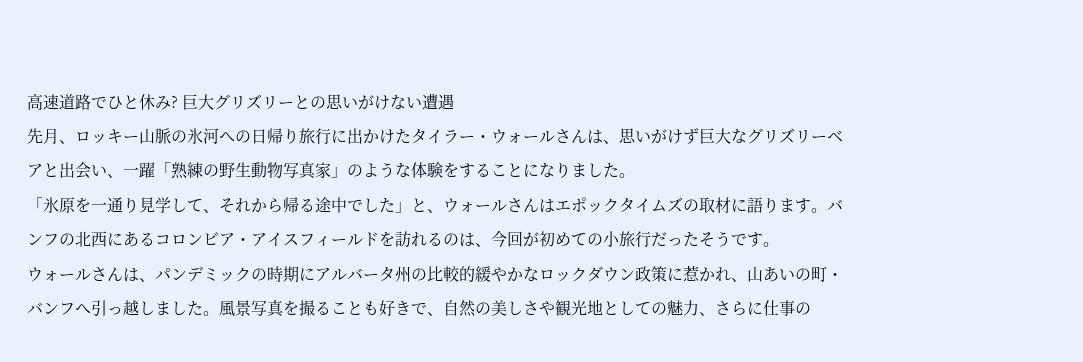高速道路でひと休み? 巨大グリズリーとの思いがけない遭遇
先月、ロッキー山脈の氷河への日帰り旅行に出かけたタイラー・ウォールさんは、思いがけず巨大なグリズリーベアと出会い、一躍「熟練の野生動物写真家」のような体験をすることになりました。
「氷原を一通り見学して、それから帰る途中でした」と、ウォールさんはエポックタイムズの取材に語ります。バンフの北西にあるコロンビア・アイスフィールドを訪れるのは、今回が初めての小旅行だったそうです。
ウォールさんは、パンデミックの時期にアルバータ州の比較的緩やかなロックダウン政策に惹かれ、山あいの町・バンフへ引っ越しました。風景写真を撮ることも好きで、自然の美しさや観光地としての魅力、さらに仕事の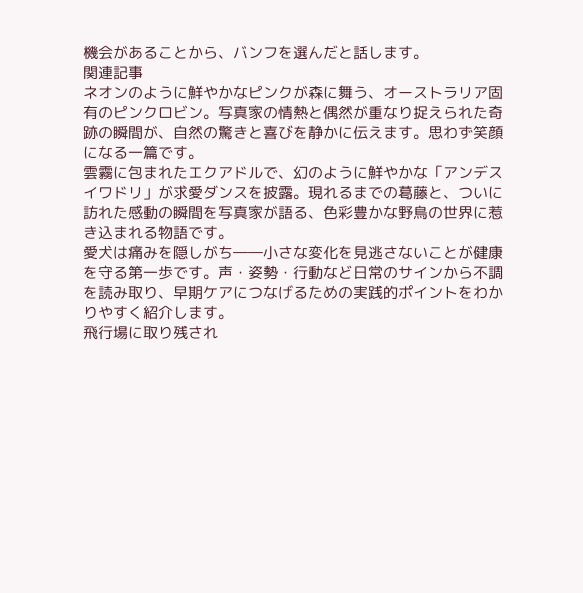機会があることから、バンフを選んだと話します。
関連記事
ネオンのように鮮やかなピンクが森に舞う、オーストラリア固有のピンクロビン。写真家の情熱と偶然が重なり捉えられた奇跡の瞬間が、自然の驚きと喜びを静かに伝えます。思わず笑顔になる一篇です。
雲霧に包まれたエクアドルで、幻のように鮮やかな「アンデスイワドリ」が求愛ダンスを披露。現れるまでの葛藤と、ついに訪れた感動の瞬間を写真家が語る、色彩豊かな野鳥の世界に惹き込まれる物語です。
愛犬は痛みを隠しがち――小さな変化を見逃さないことが健康を守る第一歩です。声・姿勢・行動など日常のサインから不調を読み取り、早期ケアにつなげるための実践的ポイントをわかりやすく紹介します。
飛行場に取り残され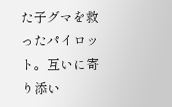た子グマを救ったパイロット。互いに寄り添い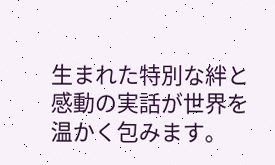生まれた特別な絆と感動の実話が世界を温かく包みます。